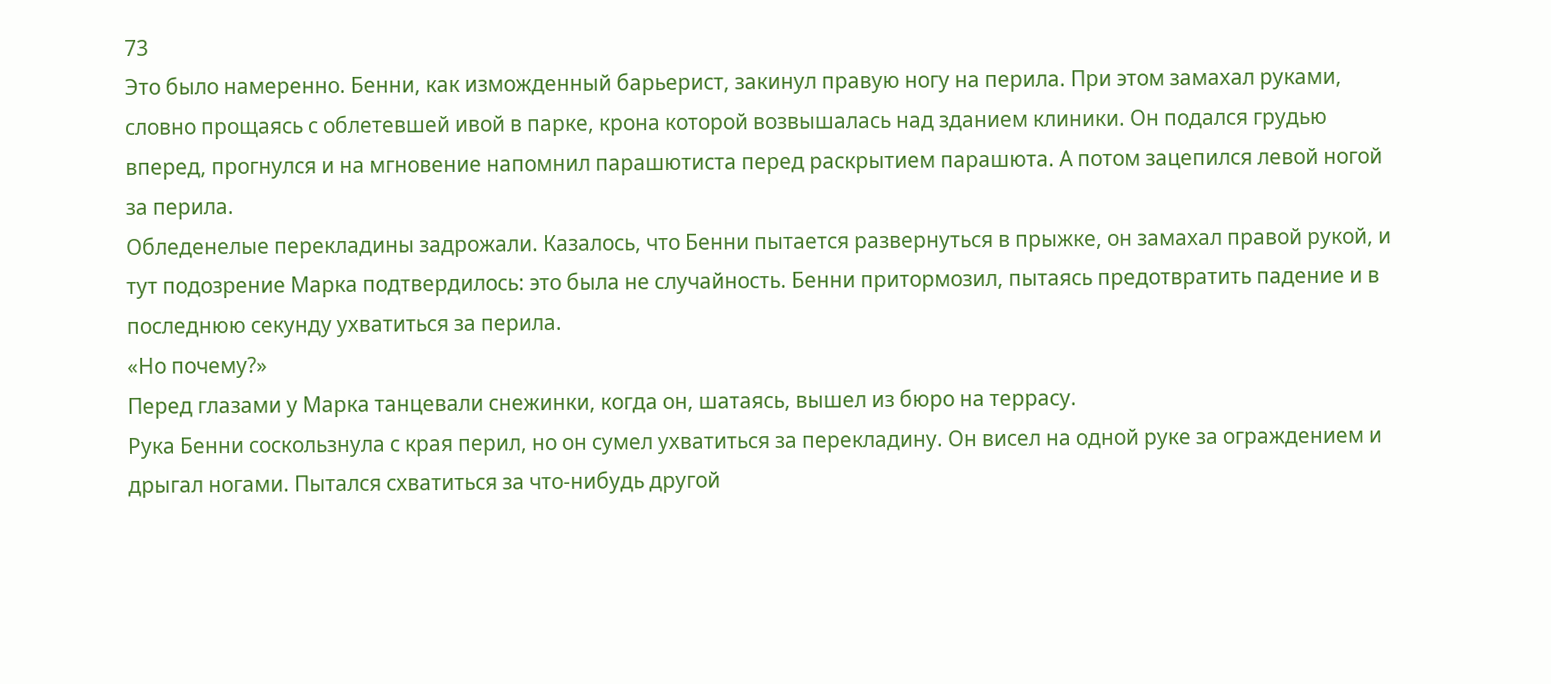73
Это было намеренно. Бенни, как изможденный барьерист, закинул правую ногу на перила. При этом замахал руками, словно прощаясь с облетевшей ивой в парке, крона которой возвышалась над зданием клиники. Он подался грудью вперед, прогнулся и на мгновение напомнил парашютиста перед раскрытием парашюта. А потом зацепился левой ногой за перила.
Обледенелые перекладины задрожали. Казалось, что Бенни пытается развернуться в прыжке, он замахал правой рукой, и тут подозрение Марка подтвердилось: это была не случайность. Бенни притормозил, пытаясь предотвратить падение и в последнюю секунду ухватиться за перила.
«Но почему?»
Перед глазами у Марка танцевали снежинки, когда он, шатаясь, вышел из бюро на террасу.
Рука Бенни соскользнула с края перил, но он сумел ухватиться за перекладину. Он висел на одной руке за ограждением и дрыгал ногами. Пытался схватиться за что-нибудь другой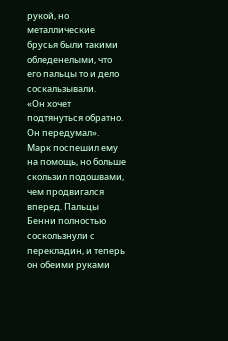рукой, но металлические брусья были такими обледенелыми, что его пальцы то и дело соскальзывали.
«Он хочет подтянуться обратно. Он передумал».
Марк поспешил ему на помощь, но больше скользил подошвами, чем продвигался вперед. Пальцы Бенни полностью соскользнули с перекладин, и теперь он обеими руками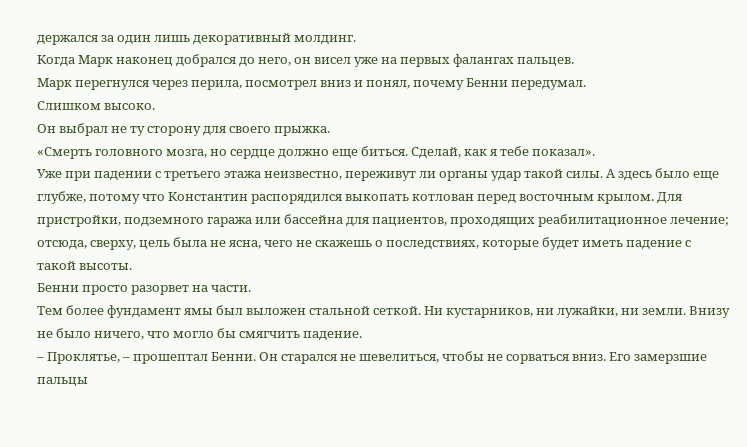держался за один лишь декоративный молдинг.
Когда Марк наконец добрался до него, он висел уже на первых фалангах пальцев.
Марк перегнулся через перила, посмотрел вниз и понял, почему Бенни передумал.
Слишком высоко.
Он выбрал не ту сторону для своего прыжка.
«Смерть головного мозга, но сердце должно еще биться. Сделай, как я тебе показал».
Уже при падении с третьего этажа неизвестно, переживут ли органы удар такой силы. А здесь было еще глубже, потому что Константин распорядился выкопать котлован перед восточным крылом. Для пристройки, подземного гаража или бассейна для пациентов, проходящих реабилитационное лечение; отсюда, сверху, цель была не ясна, чего не скажешь о последствиях, которые будет иметь падение с такой высоты.
Бенни просто разорвет на части.
Тем более фундамент ямы был выложен стальной сеткой. Ни кустарников, ни лужайки, ни земли. Внизу не было ничего, что могло бы смягчить падение.
– Проклятье, – прошептал Бенни. Он старался не шевелиться, чтобы не сорваться вниз. Его замерзшие пальцы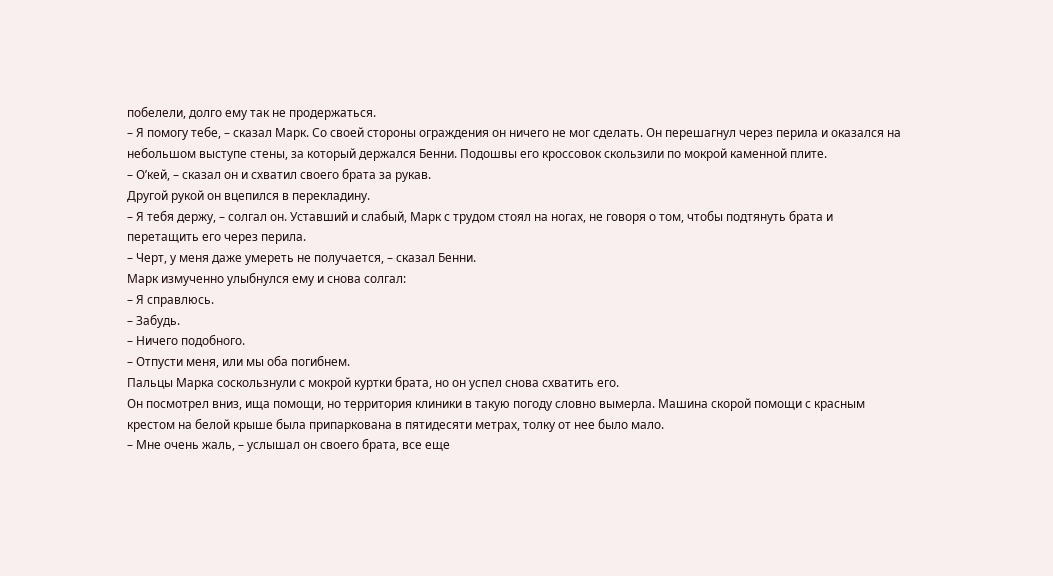побелели, долго ему так не продержаться.
– Я помогу тебе, – сказал Марк. Со своей стороны ограждения он ничего не мог сделать. Он перешагнул через перила и оказался на небольшом выступе стены, за который держался Бенни. Подошвы его кроссовок скользили по мокрой каменной плите.
– О’кей, – сказал он и схватил своего брата за рукав.
Другой рукой он вцепился в перекладину.
– Я тебя держу, – солгал он. Уставший и слабый, Марк с трудом стоял на ногах, не говоря о том, чтобы подтянуть брата и перетащить его через перила.
– Черт, у меня даже умереть не получается, – сказал Бенни.
Марк измученно улыбнулся ему и снова солгал:
– Я справлюсь.
– Забудь.
– Ничего подобного.
– Отпусти меня, или мы оба погибнем.
Пальцы Марка соскользнули с мокрой куртки брата, но он успел снова схватить его.
Он посмотрел вниз, ища помощи, но территория клиники в такую погоду словно вымерла. Машина скорой помощи с красным крестом на белой крыше была припаркована в пятидесяти метрах, толку от нее было мало.
– Мне очень жаль, – услышал он своего брата, все еще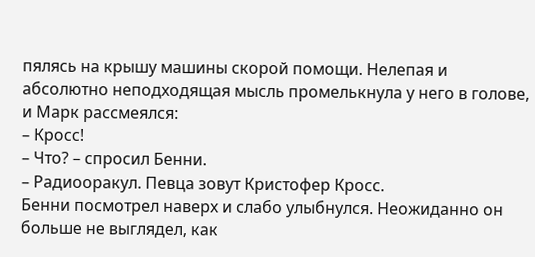пялясь на крышу машины скорой помощи. Нелепая и абсолютно неподходящая мысль промелькнула у него в голове, и Марк рассмеялся:
– Кросс!
– Что? – спросил Бенни.
– Радиооракул. Певца зовут Кристофер Кросс.
Бенни посмотрел наверх и слабо улыбнулся. Неожиданно он больше не выглядел, как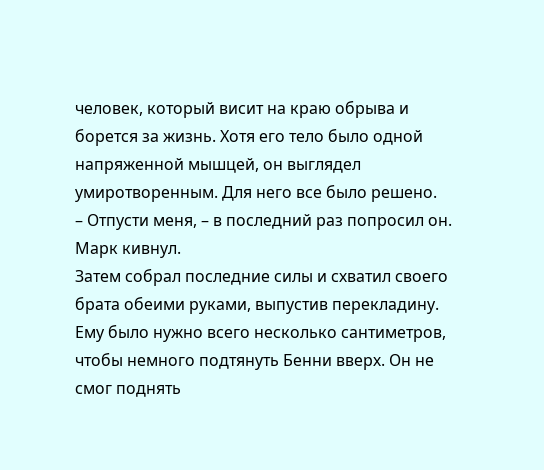человек, который висит на краю обрыва и борется за жизнь. Хотя его тело было одной напряженной мышцей, он выглядел умиротворенным. Для него все было решено.
– Отпусти меня, – в последний раз попросил он.
Марк кивнул.
Затем собрал последние силы и схватил своего брата обеими руками, выпустив перекладину. Ему было нужно всего несколько сантиметров, чтобы немного подтянуть Бенни вверх. Он не смог поднять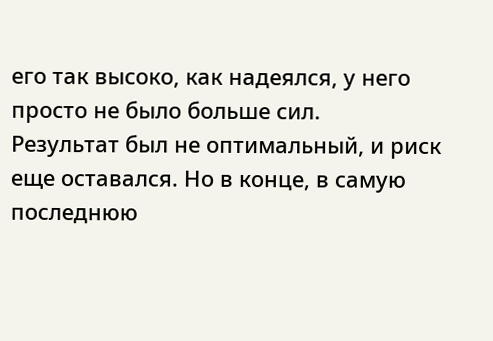его так высоко, как надеялся, у него просто не было больше сил.
Результат был не оптимальный, и риск еще оставался. Но в конце, в самую последнюю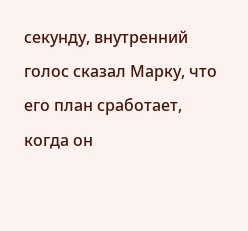секунду, внутренний голос сказал Марку, что его план сработает, когда он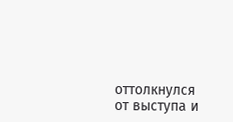оттолкнулся от выступа и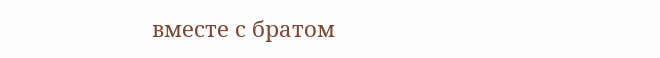вместе с братом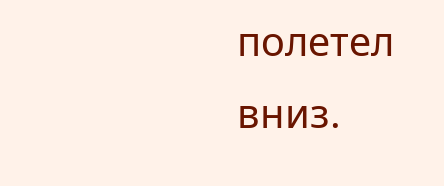полетел вниз.